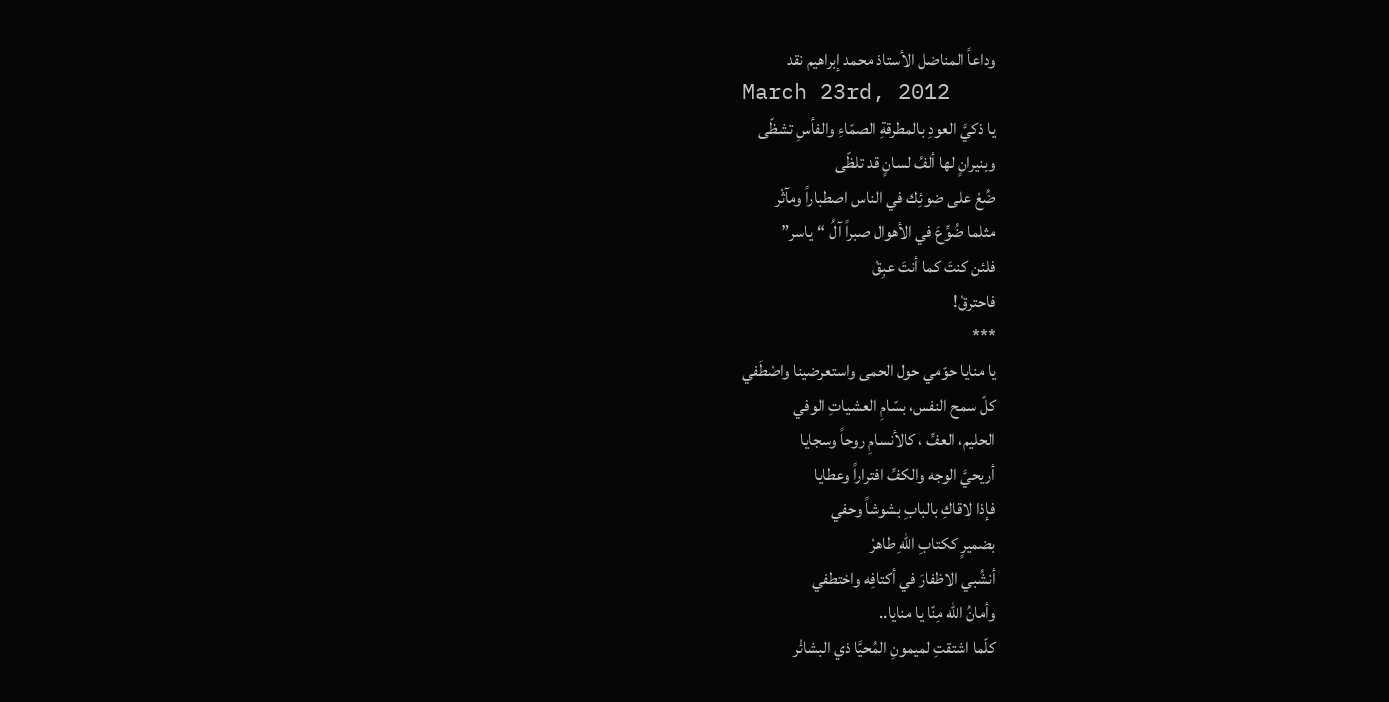وداعاً المناضل الأستاذ محمد إبراهيم نقد
March 23rd, 2012
يا ذكيَّ العودِ بالمطرقةِ الصمّاءِ والفأسِ تشظّى
وبنيرانٍ لها ألفُ لسانٍ قد تلظّى
ضُعْ على ضوئِك في الناس اصطباراً ومآثْر
مثلما ضُوِّعَ في الأهوال صبراً آلُ “ياسر”
فلئن كنتَ كما أنتَ عبِقْ
فاحترقْ!
***
يا منايا حوّمي حول الحمى واستعرضينا واصْطَفي
كلّ سمح النفس، بسّامِ العشياتِ الوفي
الحليم، العفِّ ، كالأنسامِ روحاً وسجايا
أريحيَّ الوجه والكفِّ افتراراً وعطايا
فإذا لاقاكِ بالبابِ بشوشاً وحفي
بضميرٍ ككتابِ اللهِ طاهرْ
أنشُبي الاظفارَ في أكتافِه واختطفي
وأمانُ الله مِنّا يا منايا..
كلّما اشتقتِ لميمونِ المُحيَّا ذي البشائْر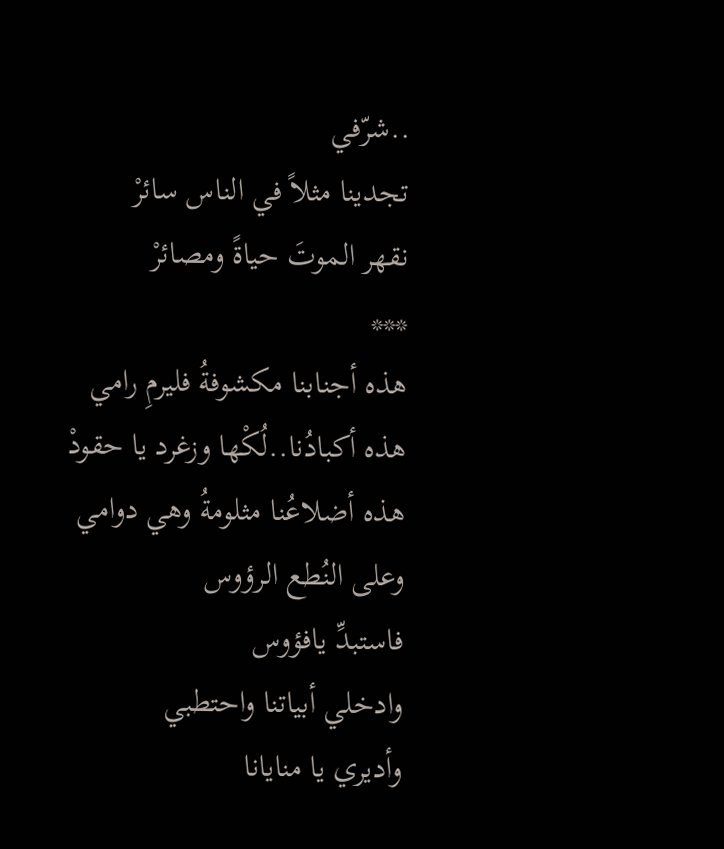..شرّفي
تجدينا مثلاً في الناس سائرْ
نقهر الموتَ حياةً ومصائرْ
***
هذه أجنابنا مكشوفةُ فليرمِ رامي
هذه أكبادُنا..لُكْها وزغرد يا حقودْ
هذه أضلاعُنا مثلومةُ وهي دوامي
وعلى النُطع الرؤوس
فاستبدِّ يافؤوس
وادخلي أبياتنا واحتطبي
وأديري يا منايانا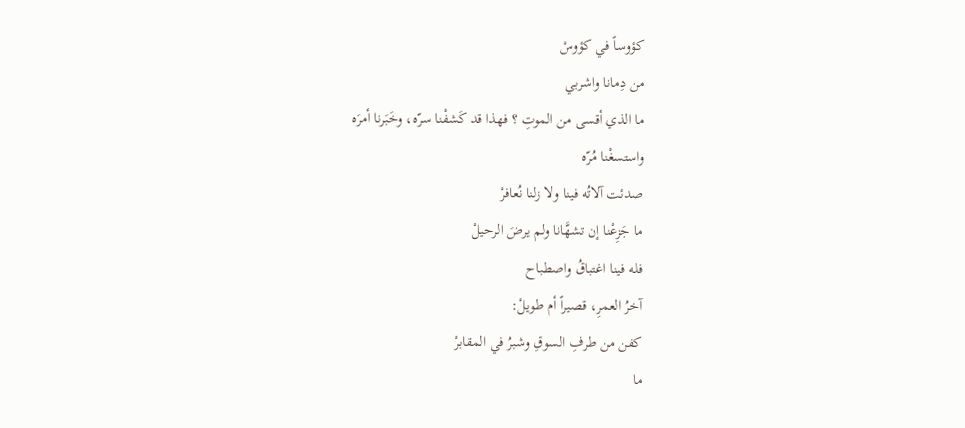كؤوساً في كؤوسْ
من دِمانا واشربي
ما الذي أقسى من الموتِ ؟ فهذا قد كَشفْنا سرّه، وخَبَرنا أمرَه
واستسغْنا مُرّه
صدئت آلاتُه فينا ولا زلنا نُعافرْ
ما جَزِعْنا إن تشهَّانا ولم يرضَ الرحيلْ
فله فينا اغتباقُ واصطباح
آخرُ العمرِ، قصيراً أم طويلْ:
كفن من طرفِ السوقِ وشبرُ في المقابرْ
ما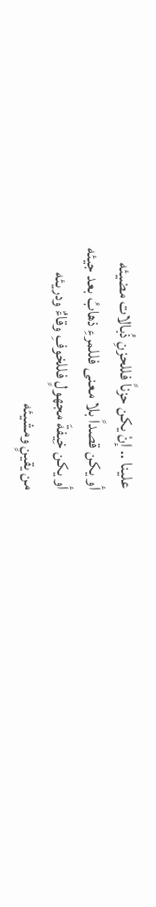علينا .. إنْ يكن حزناً فللحزنِ ذُبالات مضيئه
أو يكن قصداً بلا معنى فللمرءِ ذهابُ بعد جيئه
أو يكن خِيفةَ مجهولٍ فللخوفِ وقاءٌ ودريئه
من يقينٍ ومشيئه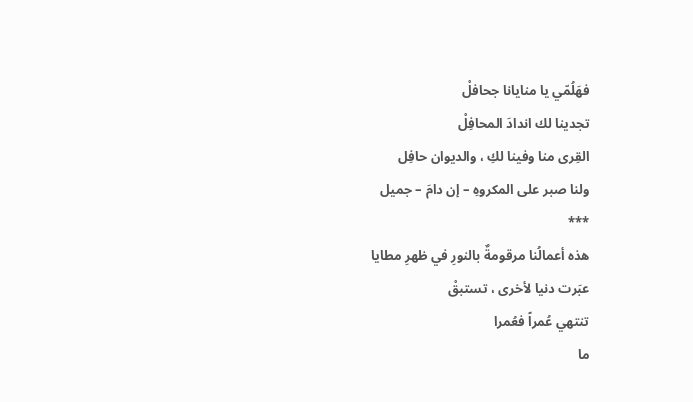فهَلُمّي يا منايانا جحافلْ
تجدينا لك اندادَ المحافِلْ
القِرى منا وفينا لكِ ، والديوان حافِل
ولنا صبر على المكروهِ – إن دامَ – جميل
***
هذه أعمالُنا مرقومةٌ بالنورِ في ظهرِ مطايا
عبَرت دنيا لأخرى ، تستبقْ
تنتهي عُمراً فعُمرا
ما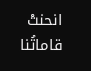انحنتْ قاماتُنا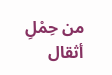من حِمْلِ أثقال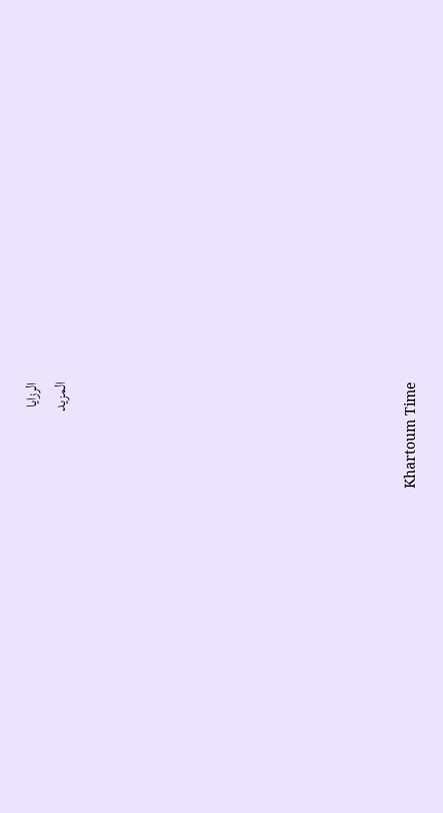الرزايا
المزيد











Khartoum Time